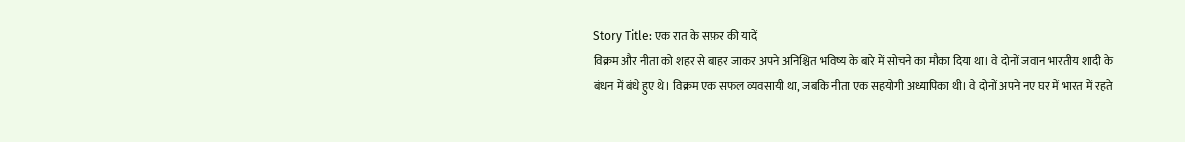Story Title: एक रात के सफ़र की यादें
विक्रम और नीता को शहर से बाहर जाकर अपने अनिश्चित भविष्य के बारे में सोचने का मौका दिया था। वे दोनों जवान भारतीय शादी के बंधन में बंधे हुए थे। विक्रम एक सफल व्यवसायी था, जबकि नीता एक सहयोगी अध्यापिका थी। वे दोनों अपने नए घर में भारत में रहते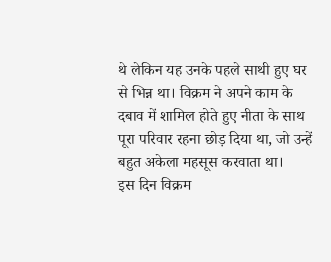थे लेकिन यह उनके पहले साथी हुए घर से भिन्न था। विक्रम ने अपने काम के दबाव में शामिल होते हुए नीता के साथ पूरा परिवार रहना छोड़ दिया था, जो उन्हें बहुत अकेला महसूस करवाता था।
इस दिन विक्रम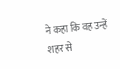ने कहा कि वह उन्हें शहर से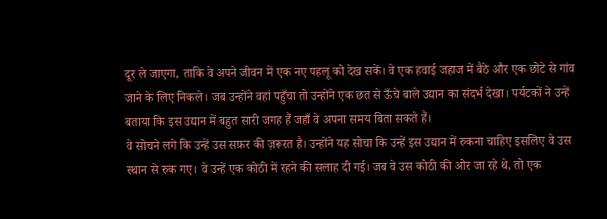दूर ले जाएगा, ताकि वे अपने जीवन में एक नए पहलू को देख सकें। वे एक हवाई जहाज में बैठे और एक छोटे से गांव जाने के लिए निकले। जब उन्होंने वहां पहुँचा तो उन्होंने एक छत से ऊँचे बाले उद्यान का संदर्भ देखा। पर्यटकों ने उन्हें बताया कि इस उद्यान में बहुत सारी जगह हैं जहाँ वे अपना समय बिता सकते हैं।
वे सोचने लगे कि उन्हें उस सफ़र की ज़रूरत है। उन्होंने यह सोचा कि उन्हें इस उद्यान में रुकना चाहिए इसलिए वे उस स्थान से रुक गए। वे उन्हें एक कोठी में रहने की सलाह दी गई। जब वे उस कोठी की ओर जा रहे थे, तो एक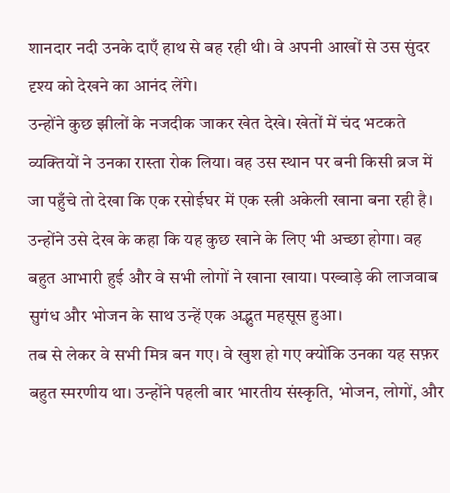शानदार नदी उनके दाएँ हाथ से बह रही थी। वे अपनी आखों से उस सुंदर दृश्य को देखने का आनंद लेंगे।
उन्होंने कुछ झीलों के नजदीक जाकर खेत देखे। खेतों में चंद भटकते व्यक्तियों ने उनका रास्ता रोक लिया। वह उस स्थान पर बनी किसी ब्रज में जा पहुँचे तो देखा कि एक रसोईघर में एक स्त्री अकेली खाना बना रही है। उन्होंने उसे देख के कहा कि यह कुछ खाने के लिए भी अच्छा होगा। वह बहुत आभारी हुई और वे सभी लोगों ने खाना खाया। पख्वाड़े की लाजवाब सुगंध और भोजन के साथ उन्हें एक अद्भुत महसूस हुआ।
तब से लेकर वे सभी मित्र बन गए। वे खुश हो गए क्योंकि उनका यह सफ़र बहुत स्मरणीय था। उन्होंने पहली बार भारतीय संस्कृति, भोजन, लोगों, और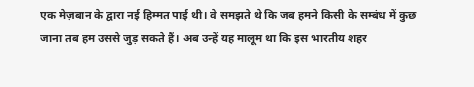एक मेज़बान के द्वारा नई हिम्मत पाई थी। वे समझते थे कि जब हमने किसी के सम्बंध में कुछ जाना तब हम उससे जुड़ सकते हैं। अब उन्हें यह मालूम था कि इस भारतीय शहर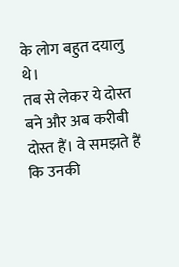के लोग बहुत दयालु थे।
तब से लेकर ये दोस्त बने और अब करीबी दोस्त हैं। वे समझते हैं कि उनकी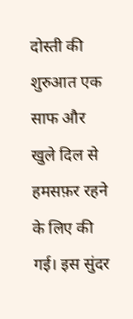दोस्ती की शुरुआत एक साफ और खुले दिल से हमसफ़र रहने के लिए की गई। इस सुंदर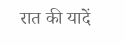रात की यादें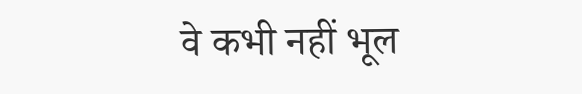वे कभी नहीं भूल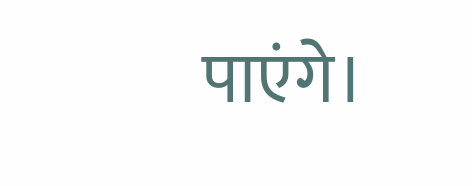पाएंगे।